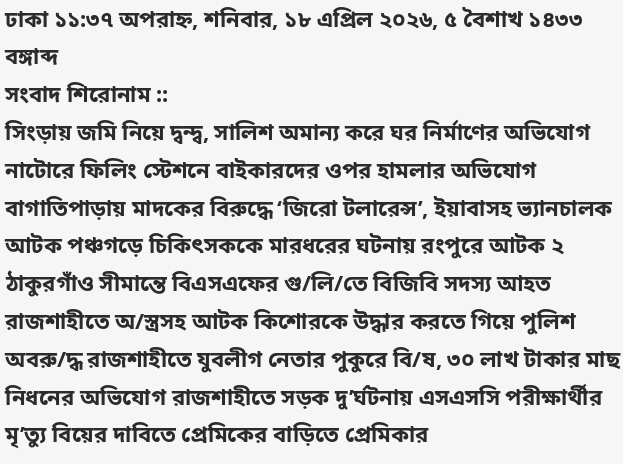ঢাকা ১১:৩৭ অপরাহ্ন, শনিবার, ১৮ এপ্রিল ২০২৬, ৫ বৈশাখ ১৪৩৩ বঙ্গাব্দ
সংবাদ শিরোনাম ::
সিংড়ায় জমি নিয়ে দ্বন্দ্ব, সালিশ অমান্য করে ঘর নির্মাণের অভিযোগ নাটোরে ফিলিং স্টেশনে বাইকারদের ওপর হামলার অভিযোগ বাগাতিপাড়ায় মাদকের বিরুদ্ধে ‘জিরো টলারেন্স’, ইয়াবাসহ ভ্যানচালক আটক পঞ্চগড়ে চিকিৎসককে মারধরের ঘটনায় রংপুরে আটক ২ ঠাকুরগাঁও সীমান্তে বিএসএফের গু/লি/তে বিজিবি সদস্য আহত রাজশাহীতে অ/স্ত্রসহ আটক কিশোরকে উদ্ধার করতে গিয়ে পুলিশ অবরু/দ্ধ রাজশাহীতে যুবলীগ নেতার পুকুরে বি/ষ, ৩০ লাখ টাকার মাছ নিধনের অভিযোগ রাজশাহীতে সড়ক দু’র্ঘটনায় এসএসসি পরীক্ষার্থীর মৃ’ত্যু বিয়ের দাবিতে প্রেমিকের বাড়িতে প্রেমিকার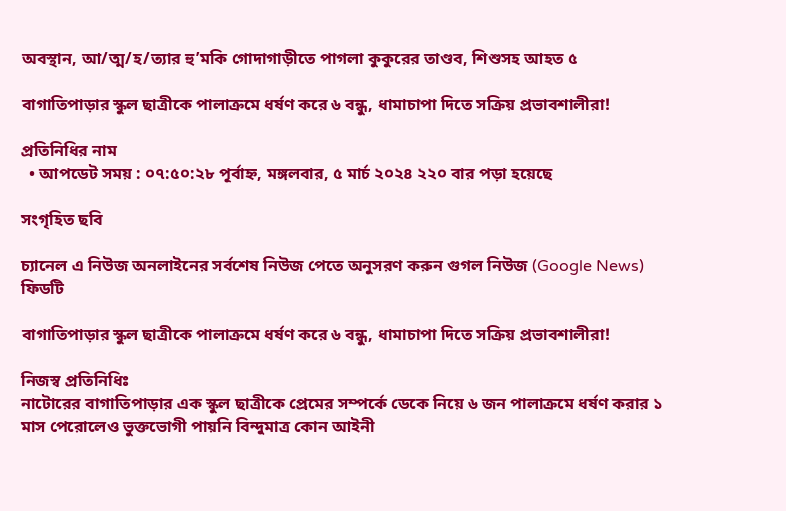অবস্থান, আ/ত্ম/হ/ত্যার হু’মকি গোদাগাড়ীতে পাগলা কুকুরের তাণ্ডব, শিশুসহ আহত ৫

বাগাতিপাড়ার স্কুল ছাত্রীকে পালাক্রমে ধর্ষণ করে ৬ বন্ধু, ধামাচাপা দিতে সক্রিয় প্রভাবশালীরা!

প্রতিনিধির নাম
  • আপডেট সময় : ০৭:৫০:২৮ পূর্বাহ্ন, মঙ্গলবার, ৫ মার্চ ২০২৪ ২২০ বার পড়া হয়েছে

সংগৃহিত ছবি

চ্যানেল এ নিউজ অনলাইনের সর্বশেষ নিউজ পেতে অনুসরণ করুন গুগল নিউজ (Google News) ফিডটি

বাগাতিপাড়ার স্কুল ছাত্রীকে পালাক্রমে ধর্ষণ করে ৬ বন্ধু, ধামাচাপা দিতে সক্রিয় প্রভাবশালীরা!

নিজস্ব প্রতিনিধিঃ
নাটোরের বাগাতিপাড়ার এক স্কুল ছাত্রীকে প্রেমের সম্পর্কে ডেকে নিয়ে ৬ জন পালাক্রমে ধর্ষণ করার ১ মাস পেরোলেও ভুক্তভোগী পায়নি বিন্দুমাত্র কোন আইনী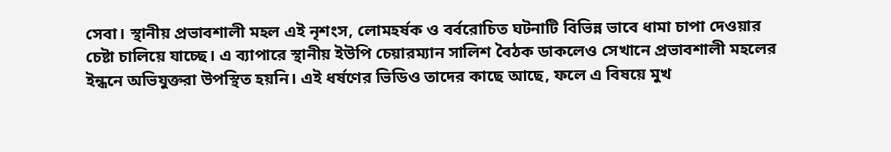সেবা। স্থানীয় প্রভাবশালী মহল এই নৃশংস, লোমহর্ষক ও বর্বরোচিত ঘটনাটি বিভিন্ন ভাবে ধামা চাপা দেওয়ার চেষ্টা চালিয়ে যাচ্ছে। এ ব্যাপারে স্থানীয় ইউপি চেয়ারম্যান সালিশ বৈঠক ডাকলেও সেখানে প্রভাবশালী মহলের ইন্ধনে অভিযুক্তরা উপস্থিত হয়নি। এই ধর্ষণের ভিডিও তাদের কাছে আছে, ফলে এ বিষয়ে মুখ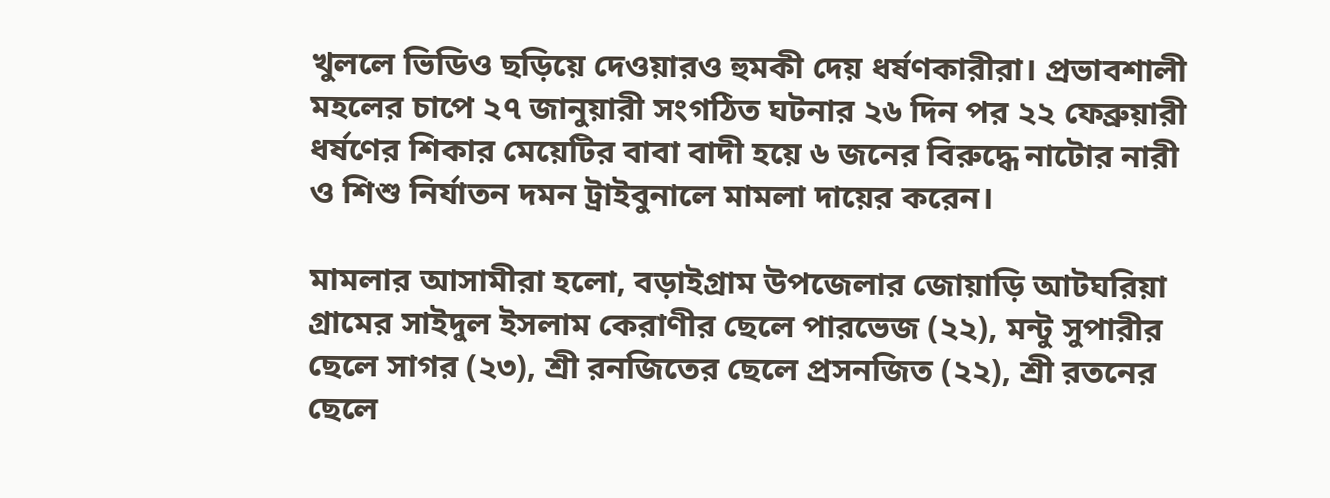খুললে ভিডিও ছড়িয়ে দেওয়ারও হুমকী দেয় ধর্ষণকারীরা। প্রভাবশালী মহলের চাপে ২৭ জানুয়ারী সংগঠিত ঘটনার ২৬ দিন পর ২২ ফেব্রুয়ারী ধর্ষণের শিকার মেয়েটির বাবা বাদী হয়ে ৬ জনের বিরুদ্ধে নাটোর নারী ও শিশু নির্যাতন দমন ট্রাইবুনালে মামলা দায়ের করেন।

মামলার আসামীরা হলো, বড়াইগ্রাম উপজেলার জোয়াড়ি আটঘরিয়া গ্রামের সাইদুল ইসলাম কেরাণীর ছেলে পারভেজ (২২), মন্টু সুপারীর ছেলে সাগর (২৩), শ্রী রনজিতের ছেলে প্রসনজিত (২২), শ্রী রতনের ছেলে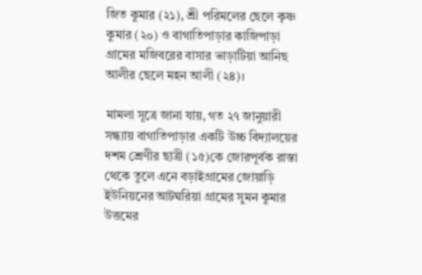জিত কুমার (২১), শ্রী পরিমলের ছেলে কৃষ্ণ কুমার (২০) ও বাগাতিপাড়ার কাজিপাড়া গ্রামের মজিবরের বাসার ভাড়াটিয়া আনিছ আলীর ছেলে মহন আলী (২৪)।

মামলা সূত্রে জানা যায়, গত ২৭ জানুয়ারী সন্ধ্যায় বাগাতিপাড়ার একটি উচ্চ বিদ্যালয়ের দশম শ্রেণীর ছাত্রী (১৫)কে জোরপূর্বক রাস্তা থেকে তুলে এনে বড়াইগ্রামের জোয়াড়ি ইউনিয়নের আটঘরিয়া গ্রামের সুমন কুমার উত্তমের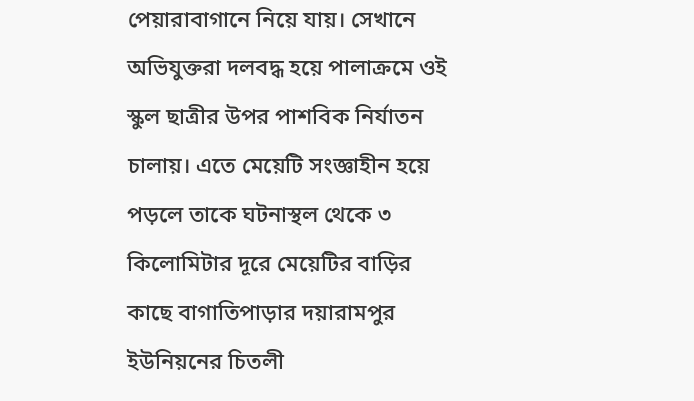পেয়ারাবাগানে নিয়ে যায়। সেখানে অভিযুক্তরা দলবদ্ধ হয়ে পালাক্রমে ওই স্কুল ছাত্রীর উপর পাশবিক নির্যাতন চালায়। এতে মেয়েটি সংজ্ঞাহীন হয়ে পড়লে তাকে ঘটনাস্থল থেকে ৩ কিলোমিটার দূরে মেয়েটির বাড়ির কাছে বাগাতিপাড়ার দয়ারামপুর ইউনিয়নের চিতলী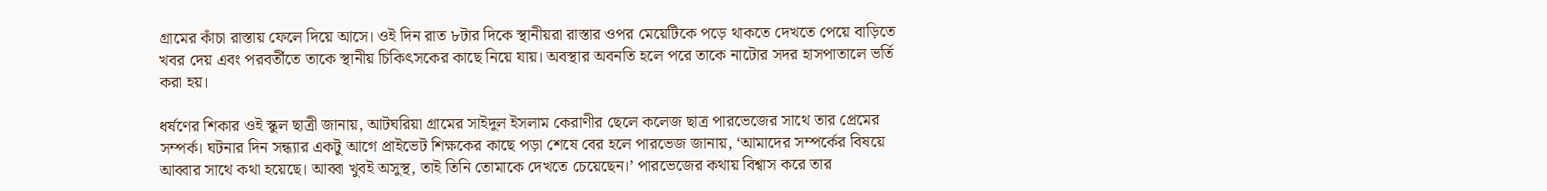গ্রামের কাঁচা রাস্তায় ফেলে দিয়ে আসে। ওই দিন রাত ৮টার দিকে স্থানীয়রা রাস্তার ওপর মেয়েটিকে পড়ে থাকতে দেখতে পেয়ে বাড়িতে খবর দেয় এবং পরবর্তীতে তাকে স্থানীয় চিকিৎসকের কাছে নিয়ে যায়। অবস্থার অবনতি হলে পরে তাকে নাটোর সদর হাসপাতালে ভর্তি করা হয়।

ধর্ষণের শিকার ওই স্কুল ছাত্রী জানায়, আটঘরিয়া গ্রামের সাইদুল ইসলাম কেরাণীর ছেলে কলেজ ছাত্র পারভেজের সাথে তার প্রেমের সম্পর্ক। ঘটনার দিন সন্ধ্যার একটু আগে প্রাইভেট শিক্ষকের কাছে পড়া শেষে বের হলে পারভেজ জানায়, ‘আমাদের সম্পর্কের বিষয়ে আব্বার সাথে কথা হয়েছে। আব্বা খুবই অসুস্থ, তাই তিনি তোমাকে দেখতে চেয়েছেন।’ পারভেজের কথায় বিশ্বাস করে তার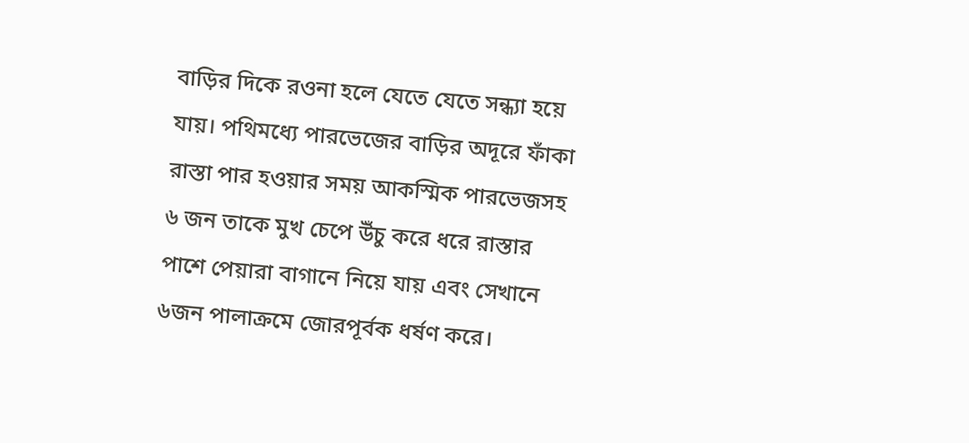বাড়ির দিকে রওনা হলে যেতে যেতে সন্ধ্যা হয়ে যায়। পথিমধ্যে পারভেজের বাড়ির অদূরে ফাঁকা রাস্তা পার হওয়ার সময় আকস্মিক পারভেজসহ ৬ জন তাকে মুখ চেপে উঁচু করে ধরে রাস্তার পাশে পেয়ারা বাগানে নিয়ে যায় এবং সেখানে ৬জন পালাক্রমে জোরপূর্বক ধর্ষণ করে।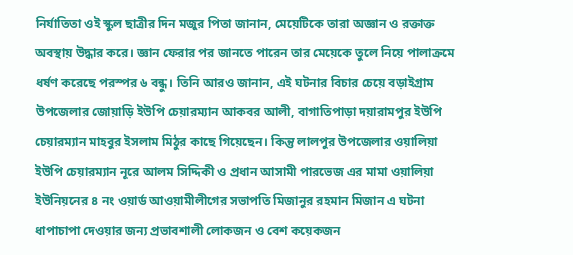নির্যাতিতা ওই স্কুল ছাত্রীর দিন মজুর পিতা জানান, মেয়েটিকে তারা অজ্ঞান ও রক্তাক্ত অবস্থায় উদ্ধার করে। জ্ঞান ফেরার পর জানতে পারেন তার মেয়েকে তুলে নিয়ে পালাক্রমে ধর্ষণ করেছে পরস্পর ৬ বন্ধু। তিনি আরও জানান, এই ঘটনার বিচার চেয়ে বড়াইগ্রাম উপজেলার জোয়াড়ি ইউপি চেয়ারম্যান আকবর আলী, বাগাতিপাড়া দয়ারামপুর ইউপি চেয়ারম্যান মাহবুর ইসলাম মিঠুর কাছে গিয়েছেন। কিন্তু লালপুর উপজেলার ওয়ালিয়া ইউপি চেয়ারম্যান নূরে আলম সিদ্দিকী ও প্রধান আসামী পারভেজ এর মামা ওয়ালিয়া ইউনিয়নের ৪ নং ওয়ার্ড আওয়ামীলীগের সভাপতি মিজানুর রহমান মিজান এ ঘটনা ধাপাচাপা দেওয়ার জন্য প্রভাবশালী লোকজন ও বেশ কয়েকজন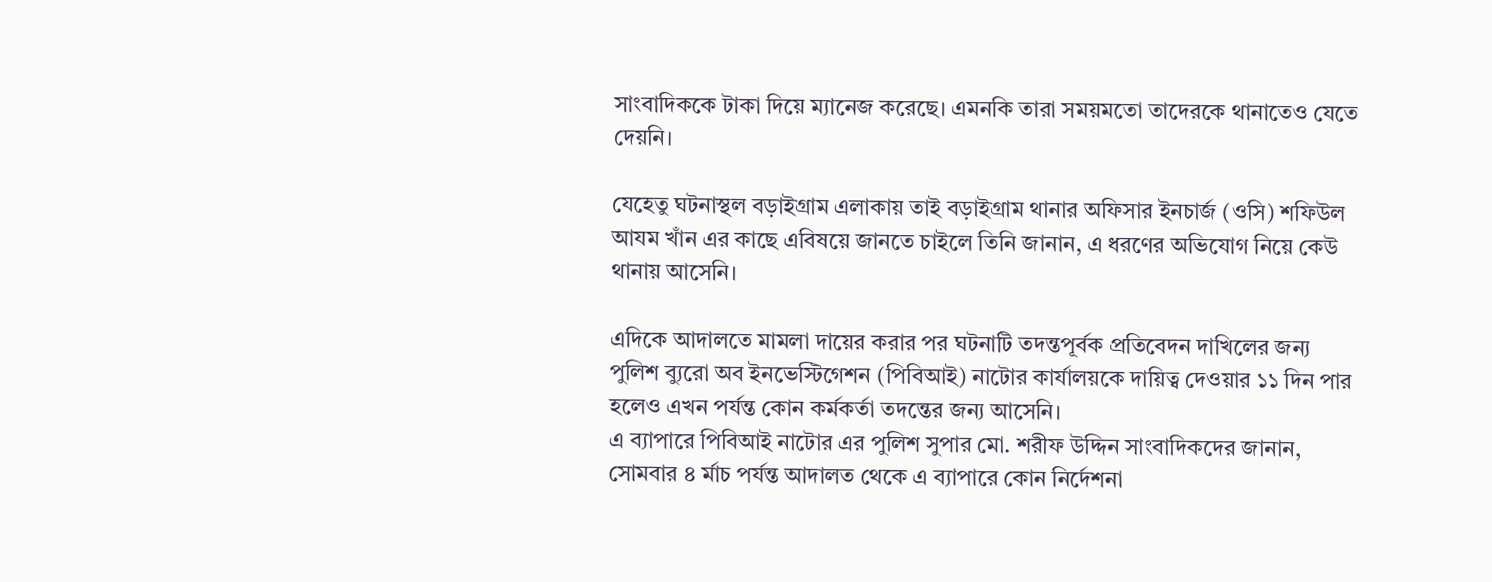সাংবাদিককে টাকা দিয়ে ম্যানেজ করেছে। এমনকি তারা সময়মতো তাদেরকে থানাতেও যেতে দেয়নি।

যেহেতু ঘটনাস্থল বড়াইগ্রাম এলাকায় তাই বড়াইগ্রাম থানার অফিসার ইনচার্জ (ওসি) শফিউল আযম খাঁন এর কাছে এবিষয়ে জানতে চাইলে তিনি জানান, এ ধরণের অভিযোগ নিয়ে কেউ থানায় আসেনি।

এদিকে আদালতে মামলা দায়ের করার পর ঘটনাটি তদন্তপূর্বক প্রতিবেদন দাখিলের জন্য পুলিশ ব্যুরো অব ইনভেস্টিগেশন (পিবিআই) নাটোর কার্যালয়কে দায়িত্ব দেওয়ার ১১ দিন পার হলেও এখন পর্যন্ত কোন কর্মকর্তা তদন্তের জন্য আসেনি।
এ ব্যাপারে পিবিআই নাটোর এর পুলিশ সুপার মো. শরীফ উদ্দিন সাংবাদিকদের জানান, সোমবার ৪ র্মাচ পর্যন্ত আদালত থেকে এ ব্যাপারে কোন নির্দেশনা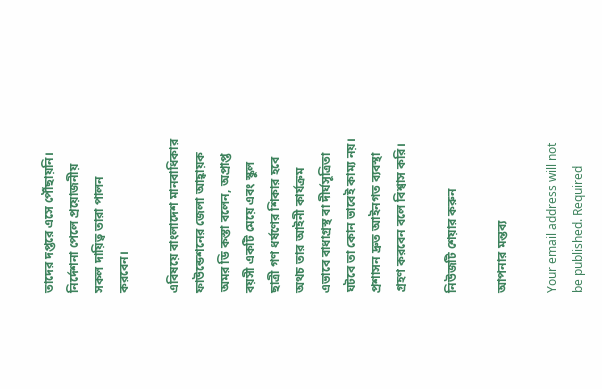তাদের দপ্তরে এসে পৌঁছায়নি। নির্দেশনা পেলে প্রয়োজনীয় সকল দায়িত্ব তারা পালন করবেন।

এবিষয়ে বাংলাদেশ মানবাধিকার ফাউন্ডেশনের জেলা আহ্বায়ক অমর ডি কস্তা বলেন, অপ্রাপ্ত বয়সী একটি মেয়ে এবং স্কুল ছাত্রী গণ ধর্ষণের শিকার হবে অথচ তার আইনী কার্যক্রম এভাবে বাধাগ্রস্থ বা দীর্ঘসূত্রিতা ঘটবে তা কোন ভাবেই কাম্য নয়। প্রশাসন দ্রুত আইনগত ব্যবস্থা গ্রহণ করবেন বলে বিশ্বাস করি।

নিউজটি শেয়ার করুন

আপনার মন্তব্য

Your email address will not be published. Required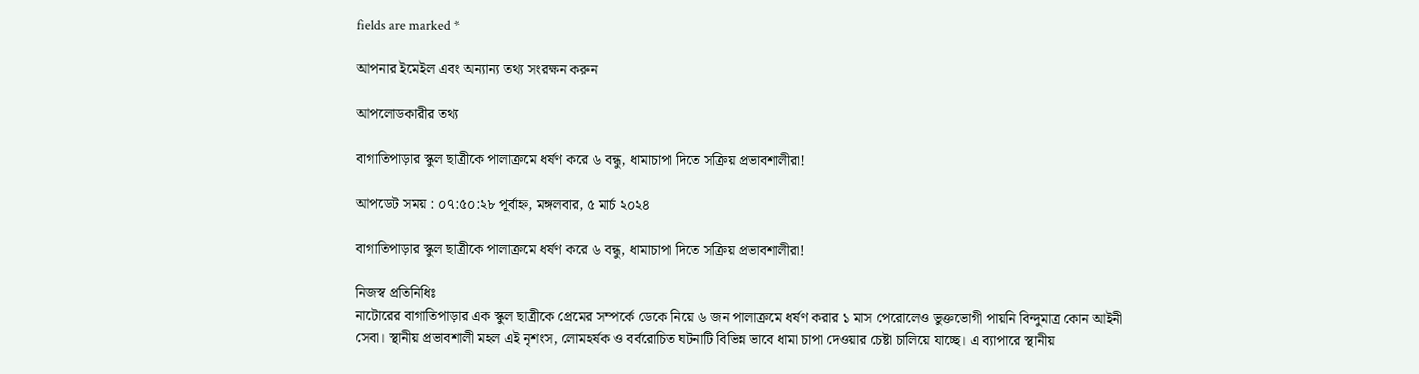fields are marked *

আপনার ইমেইল এবং অন্যান্য তথ্য সংরক্ষন করুন

আপলোডকারীর তথ্য

বাগাতিপাড়ার স্কুল ছাত্রীকে পালাক্রমে ধর্ষণ করে ৬ বন্ধু, ধামাচাপা দিতে সক্রিয় প্রভাবশালীরা!

আপডেট সময় : ০৭:৫০:২৮ পূর্বাহ্ন, মঙ্গলবার, ৫ মার্চ ২০২৪

বাগাতিপাড়ার স্কুল ছাত্রীকে পালাক্রমে ধর্ষণ করে ৬ বন্ধু, ধামাচাপা দিতে সক্রিয় প্রভাবশালীরা!

নিজস্ব প্রতিনিধিঃ
নাটোরের বাগাতিপাড়ার এক স্কুল ছাত্রীকে প্রেমের সম্পর্কে ডেকে নিয়ে ৬ জন পালাক্রমে ধর্ষণ করার ১ মাস পেরোলেও ভুক্তভোগী পায়নি বিন্দুমাত্র কোন আইনী সেবা। স্থানীয় প্রভাবশালী মহল এই নৃশংস, লোমহর্ষক ও বর্বরোচিত ঘটনাটি বিভিন্ন ভাবে ধামা চাপা দেওয়ার চেষ্টা চালিয়ে যাচ্ছে। এ ব্যাপারে স্থানীয়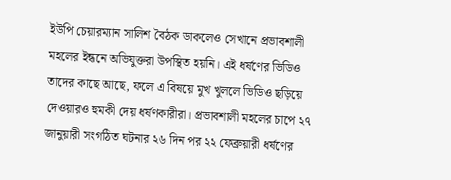ইউপি চেয়ারম্যান সালিশ বৈঠক ডাকলেও সেখানে প্রভাবশালী মহলের ইন্ধনে অভিযুক্তরা উপস্থিত হয়নি। এই ধর্ষণের ভিডিও তাদের কাছে আছে, ফলে এ বিষয়ে মুখ খুললে ভিডিও ছড়িয়ে দেওয়ারও হুমকী দেয় ধর্ষণকারীরা। প্রভাবশালী মহলের চাপে ২৭ জানুয়ারী সংগঠিত ঘটনার ২৬ দিন পর ২২ ফেব্রুয়ারী ধর্ষণের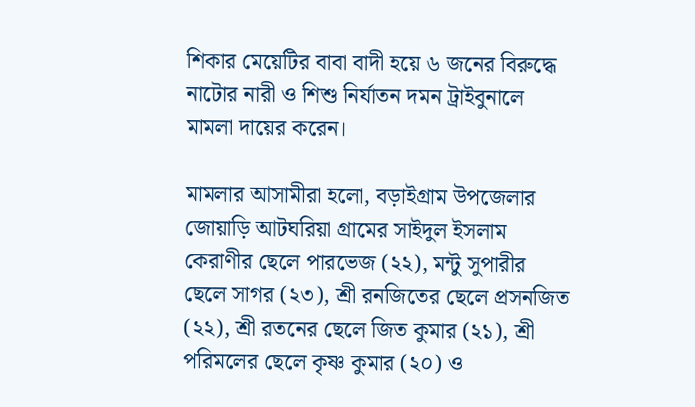শিকার মেয়েটির বাবা বাদী হয়ে ৬ জনের বিরুদ্ধে নাটোর নারী ও শিশু নির্যাতন দমন ট্রাইবুনালে মামলা দায়ের করেন।

মামলার আসামীরা হলো, বড়াইগ্রাম উপজেলার জোয়াড়ি আটঘরিয়া গ্রামের সাইদুল ইসলাম কেরাণীর ছেলে পারভেজ (২২), মন্টু সুপারীর ছেলে সাগর (২৩), শ্রী রনজিতের ছেলে প্রসনজিত (২২), শ্রী রতনের ছেলে জিত কুমার (২১), শ্রী পরিমলের ছেলে কৃষ্ণ কুমার (২০) ও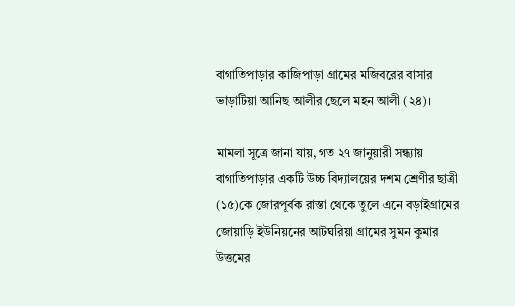বাগাতিপাড়ার কাজিপাড়া গ্রামের মজিবরের বাসার ভাড়াটিয়া আনিছ আলীর ছেলে মহন আলী (২৪)।

মামলা সূত্রে জানা যায়, গত ২৭ জানুয়ারী সন্ধ্যায় বাগাতিপাড়ার একটি উচ্চ বিদ্যালয়ের দশম শ্রেণীর ছাত্রী (১৫)কে জোরপূর্বক রাস্তা থেকে তুলে এনে বড়াইগ্রামের জোয়াড়ি ইউনিয়নের আটঘরিয়া গ্রামের সুমন কুমার উত্তমের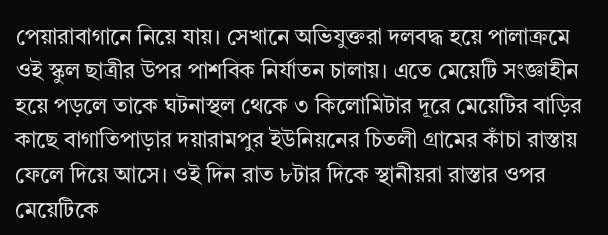পেয়ারাবাগানে নিয়ে যায়। সেখানে অভিযুক্তরা দলবদ্ধ হয়ে পালাক্রমে ওই স্কুল ছাত্রীর উপর পাশবিক নির্যাতন চালায়। এতে মেয়েটি সংজ্ঞাহীন হয়ে পড়লে তাকে ঘটনাস্থল থেকে ৩ কিলোমিটার দূরে মেয়েটির বাড়ির কাছে বাগাতিপাড়ার দয়ারামপুর ইউনিয়নের চিতলী গ্রামের কাঁচা রাস্তায় ফেলে দিয়ে আসে। ওই দিন রাত ৮টার দিকে স্থানীয়রা রাস্তার ওপর মেয়েটিকে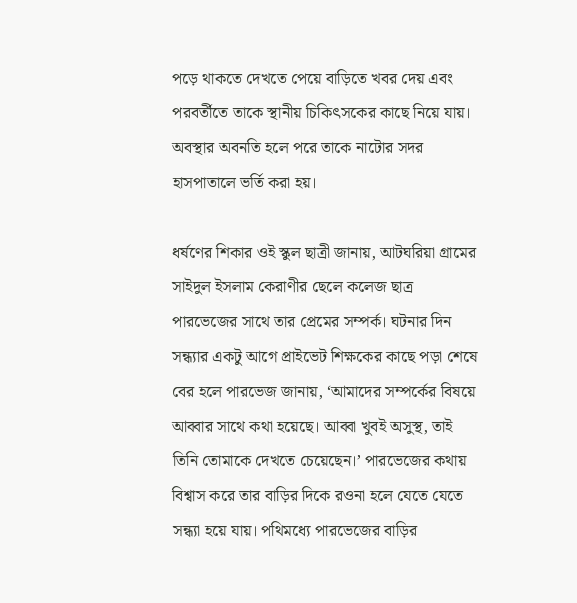পড়ে থাকতে দেখতে পেয়ে বাড়িতে খবর দেয় এবং পরবর্তীতে তাকে স্থানীয় চিকিৎসকের কাছে নিয়ে যায়। অবস্থার অবনতি হলে পরে তাকে নাটোর সদর হাসপাতালে ভর্তি করা হয়।

ধর্ষণের শিকার ওই স্কুল ছাত্রী জানায়, আটঘরিয়া গ্রামের সাইদুল ইসলাম কেরাণীর ছেলে কলেজ ছাত্র পারভেজের সাথে তার প্রেমের সম্পর্ক। ঘটনার দিন সন্ধ্যার একটু আগে প্রাইভেট শিক্ষকের কাছে পড়া শেষে বের হলে পারভেজ জানায়, ‘আমাদের সম্পর্কের বিষয়ে আব্বার সাথে কথা হয়েছে। আব্বা খুবই অসুস্থ, তাই তিনি তোমাকে দেখতে চেয়েছেন।’ পারভেজের কথায় বিশ্বাস করে তার বাড়ির দিকে রওনা হলে যেতে যেতে সন্ধ্যা হয়ে যায়। পথিমধ্যে পারভেজের বাড়ির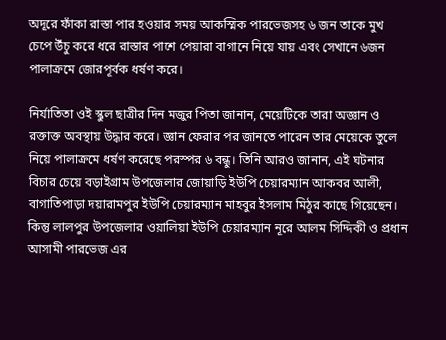অদূরে ফাঁকা রাস্তা পার হওয়ার সময় আকস্মিক পারভেজসহ ৬ জন তাকে মুখ চেপে উঁচু করে ধরে রাস্তার পাশে পেয়ারা বাগানে নিয়ে যায় এবং সেখানে ৬জন পালাক্রমে জোরপূর্বক ধর্ষণ করে।

নির্যাতিতা ওই স্কুল ছাত্রীর দিন মজুর পিতা জানান, মেয়েটিকে তারা অজ্ঞান ও রক্তাক্ত অবস্থায় উদ্ধার করে। জ্ঞান ফেরার পর জানতে পারেন তার মেয়েকে তুলে নিয়ে পালাক্রমে ধর্ষণ করেছে পরস্পর ৬ বন্ধু। তিনি আরও জানান, এই ঘটনার বিচার চেয়ে বড়াইগ্রাম উপজেলার জোয়াড়ি ইউপি চেয়ারম্যান আকবর আলী, বাগাতিপাড়া দয়ারামপুর ইউপি চেয়ারম্যান মাহবুর ইসলাম মিঠুর কাছে গিয়েছেন। কিন্তু লালপুর উপজেলার ওয়ালিয়া ইউপি চেয়ারম্যান নূরে আলম সিদ্দিকী ও প্রধান আসামী পারভেজ এর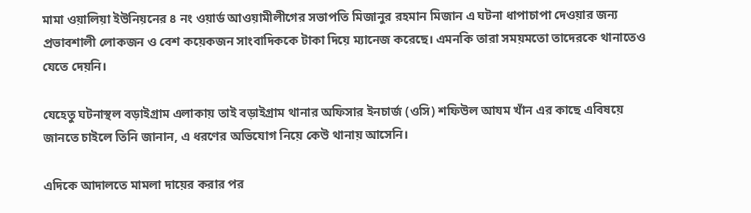মামা ওয়ালিয়া ইউনিয়নের ৪ নং ওয়ার্ড আওয়ামীলীগের সভাপতি মিজানুর রহমান মিজান এ ঘটনা ধাপাচাপা দেওয়ার জন্য প্রভাবশালী লোকজন ও বেশ কয়েকজন সাংবাদিককে টাকা দিয়ে ম্যানেজ করেছে। এমনকি তারা সময়মতো তাদেরকে থানাতেও যেতে দেয়নি।

যেহেতু ঘটনাস্থল বড়াইগ্রাম এলাকায় তাই বড়াইগ্রাম থানার অফিসার ইনচার্জ (ওসি) শফিউল আযম খাঁন এর কাছে এবিষয়ে জানতে চাইলে তিনি জানান, এ ধরণের অভিযোগ নিয়ে কেউ থানায় আসেনি।

এদিকে আদালতে মামলা দায়ের করার পর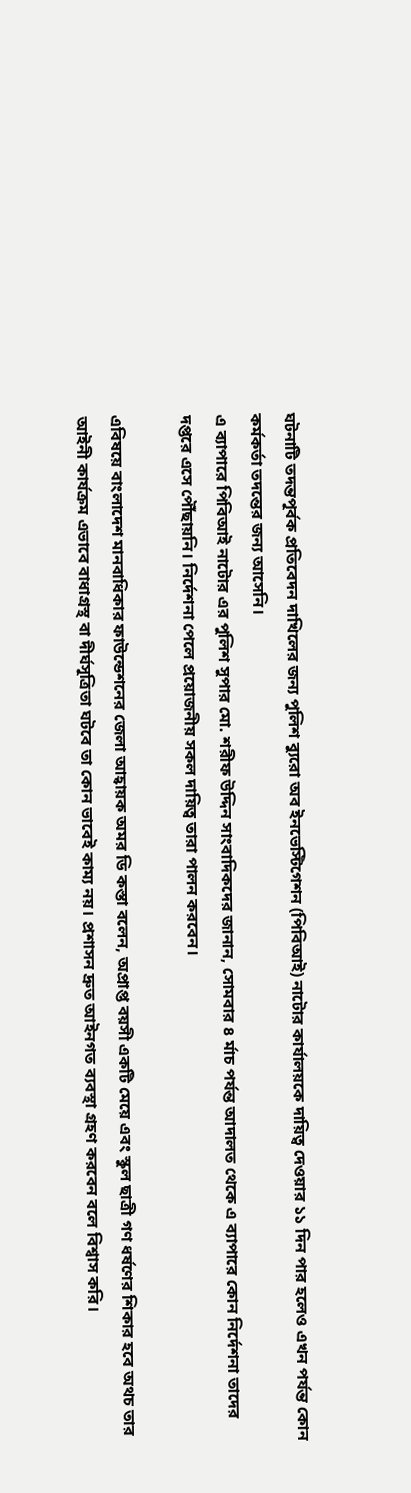ঘটনাটি তদন্তপূর্বক প্রতিবেদন দাখিলের জন্য পুলিশ ব্যুরো অব ইনভেস্টিগেশন (পিবিআই) নাটোর কার্যালয়কে দায়িত্ব দেওয়ার ১১ দিন পার হলেও এখন পর্যন্ত কোন কর্মকর্তা তদন্তের জন্য আসেনি।
এ ব্যাপারে পিবিআই নাটোর এর পুলিশ সুপার মো. শরীফ উদ্দিন সাংবাদিকদের জানান, সোমবার ৪ র্মাচ পর্যন্ত আদালত থেকে এ ব্যাপারে কোন নির্দেশনা তাদের দপ্তরে এসে পৌঁছায়নি। নির্দেশনা পেলে প্রয়োজনীয় সকল দায়িত্ব তারা পালন করবেন।

এবিষয়ে বাংলাদেশ মানবাধিকার ফাউন্ডেশনের জেলা আহ্বায়ক অমর ডি কস্তা বলেন, অপ্রাপ্ত বয়সী একটি মেয়ে এবং স্কুল ছাত্রী গণ ধর্ষণের শিকার হবে অথচ তার আইনী কার্যক্রম এভাবে বাধাগ্রস্থ বা দীর্ঘসূত্রিতা ঘটবে তা কোন ভাবেই কাম্য নয়। প্রশাসন দ্রুত আইনগত ব্যবস্থা গ্রহণ করবেন বলে বিশ্বাস করি।